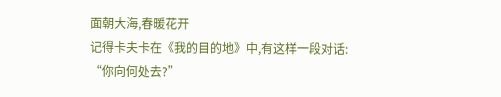面朝大海,春暖花开
记得卡夫卡在《我的目的地》中,有这样一段对话:
“你向何处去?”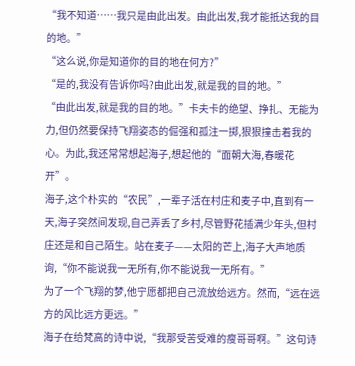“我不知道……我只是由此出发。由此出发,我才能抵达我的目的地。”
“这么说,你是知道你的目的地在何方?”
“是的,我没有告诉你吗?由此出发,就是我的目的地。”
“由此出发,就是我的目的地。”卡夫卡的绝望、挣扎、无能为力,但仍然要保持飞翔姿态的倔强和孤注一掷,狠狠撞击着我的心。为此,我还常常想起海子,想起他的“面朝大海,春暖花开”。
海子,这个朴实的“农民”,一辈子活在村庄和麦子中,直到有一天,海子突然间发现,自己弄丢了乡村,尽管野花插满少年头,但村庄还是和自己陌生。站在麦子——太阳的芒上,海子大声地质询,“你不能说我一无所有,你不能说我一无所有。”
为了一个飞翔的梦,他宁愿都把自己流放给远方。然而,“远在远方的风比远方更远。”
海子在给梵高的诗中说,“我那受苦受难的瘦哥哥啊。”这句诗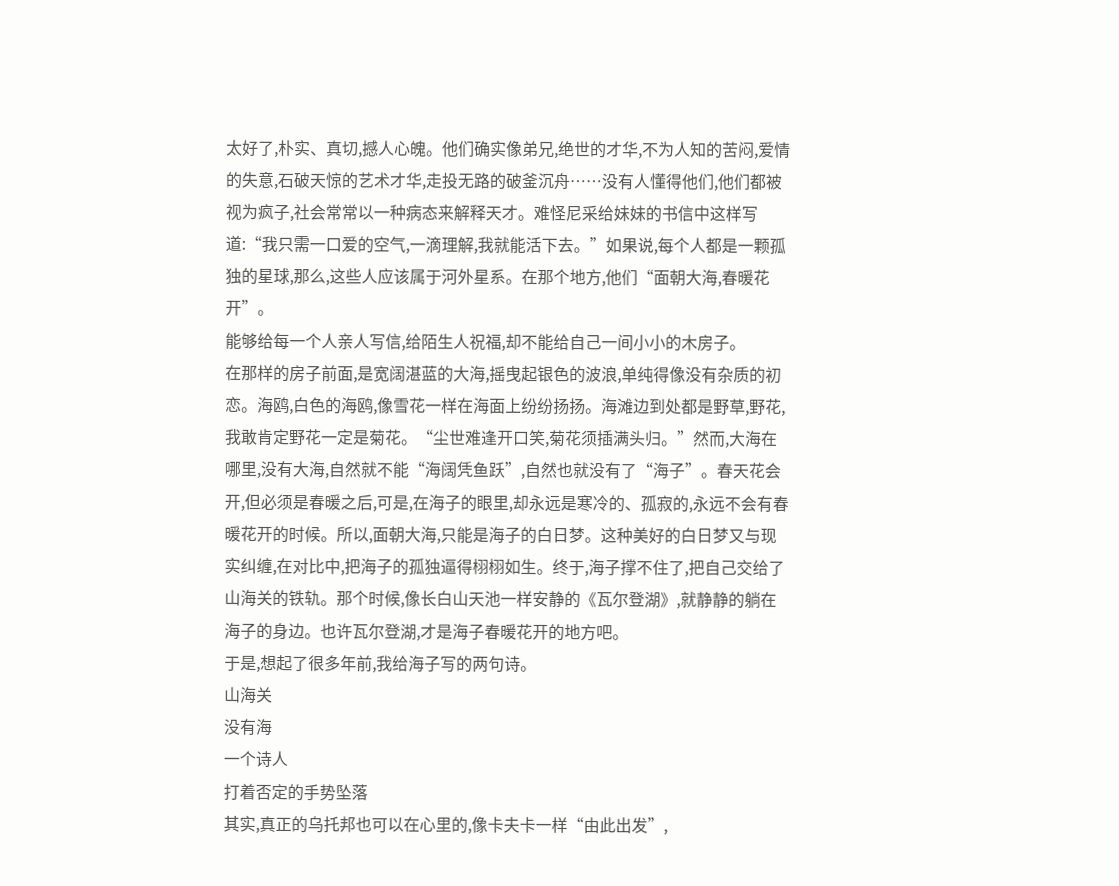太好了,朴实、真切,撼人心魄。他们确实像弟兄,绝世的才华,不为人知的苦闷,爱情的失意,石破天惊的艺术才华,走投无路的破釜沉舟……没有人懂得他们,他们都被视为疯子,社会常常以一种病态来解释天才。难怪尼采给妹妹的书信中这样写道:“我只需一口爱的空气,一滴理解,我就能活下去。”如果说,每个人都是一颗孤独的星球,那么,这些人应该属于河外星系。在那个地方,他们“面朝大海,春暖花开”。
能够给每一个人亲人写信,给陌生人祝福,却不能给自己一间小小的木房子。
在那样的房子前面,是宽阔湛蓝的大海,摇曳起银色的波浪,单纯得像没有杂质的初恋。海鸥,白色的海鸥,像雪花一样在海面上纷纷扬扬。海滩边到处都是野草,野花,我敢肯定野花一定是菊花。“尘世难逢开口笑,菊花须插满头归。”然而,大海在哪里,没有大海,自然就不能“海阔凭鱼跃”,自然也就没有了“海子”。春天花会开,但必须是春暖之后,可是,在海子的眼里,却永远是寒冷的、孤寂的,永远不会有春暖花开的时候。所以,面朝大海,只能是海子的白日梦。这种美好的白日梦又与现实纠缠,在对比中,把海子的孤独逼得栩栩如生。终于,海子撑不住了,把自己交给了山海关的铁轨。那个时候,像长白山天池一样安静的《瓦尔登湖》,就静静的躺在海子的身边。也许瓦尔登湖,才是海子春暖花开的地方吧。
于是,想起了很多年前,我给海子写的两句诗。
山海关
没有海
一个诗人
打着否定的手势坠落
其实,真正的乌托邦也可以在心里的,像卡夫卡一样“由此出发”,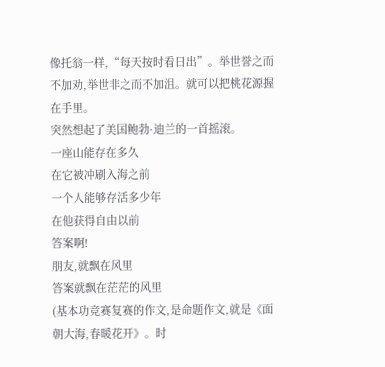像托翁一样,“每天按时看日出”。举世誉之而不加劝,举世非之而不加沮。就可以把桃花源握在手里。
突然想起了美国鲍勃·迪兰的一首摇滚。
一座山能存在多久
在它被冲刷入海之前
一个人能够存活多少年
在他获得自由以前
答案啊!
朋友,就飘在风里
答案就飘在茫茫的风里
(基本功竞赛复赛的作文,是命题作文,就是《面朝大海,春暖花开》。时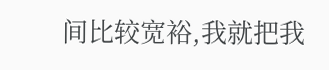间比较宽裕,我就把我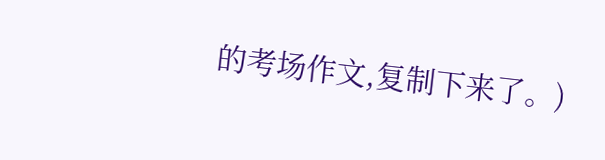的考场作文,复制下来了。)